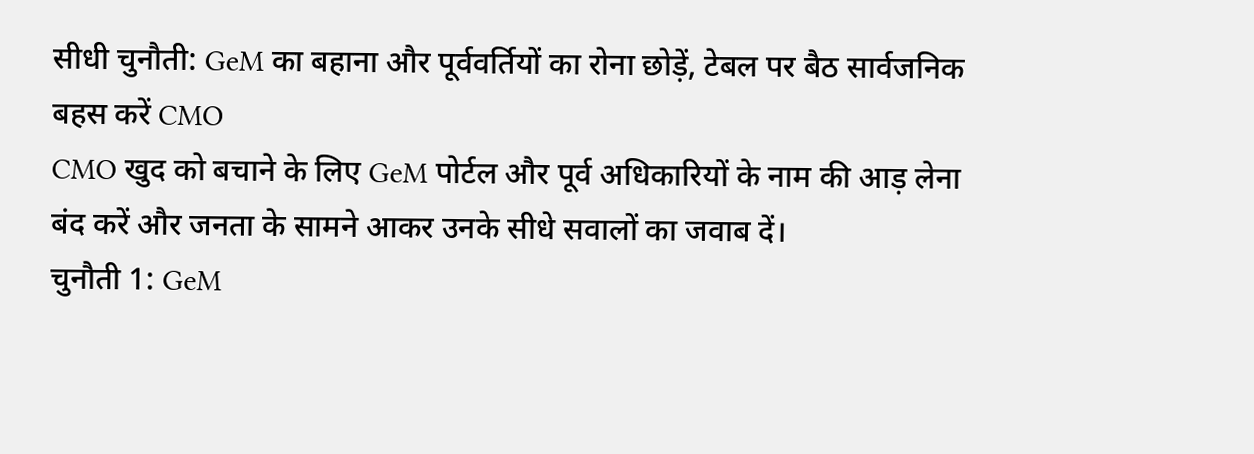सीधी चुनौती: GeM का बहाना और पूर्ववर्तियों का रोना छोड़ें, टेबल पर बैठ सार्वजनिक बहस करें CMO
CMO खुद को बचाने के लिए GeM पोर्टल और पूर्व अधिकारियों के नाम की आड़ लेना बंद करें और जनता के सामने आकर उनके सीधे सवालों का जवाब दें।
चुनौती 1: GeM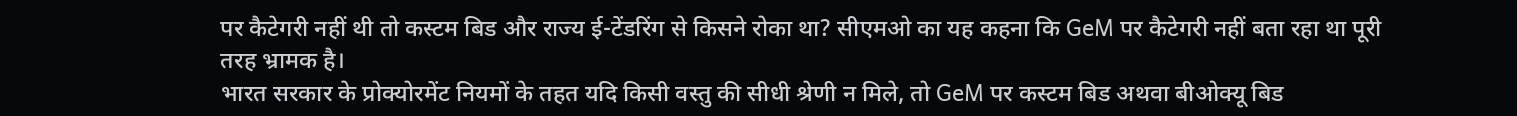पर कैटेगरी नहीं थी तो कस्टम बिड और राज्य ई-टेंडरिंग से किसने रोका था? सीएमओ का यह कहना कि GeM पर कैटेगरी नहीं बता रहा था पूरी तरह भ्रामक है।
भारत सरकार के प्रोक्योरमेंट नियमों के तहत यदि किसी वस्तु की सीधी श्रेणी न मिले, तो GeM पर कस्टम बिड अथवा बीओक्यू बिड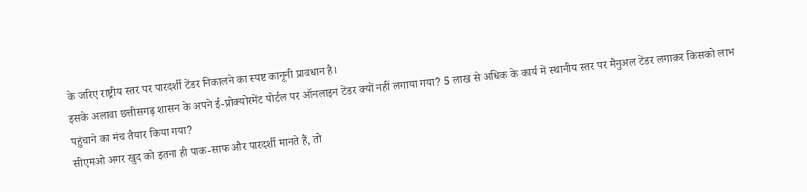के जरिए राष्ट्रीय स्तर पर पारदर्शी टेंडर निकालने का स्पष्ट कानूनी प्रावधान है।
इसके अलावा छत्तीसगढ़ शासन के अपने ई-प्रोक्योरमेंट पोर्टल पर ऑनलाइन टेंडर क्यों नहीं लगाया गया? 5 लाख से अधिक के कार्य में स्थानीय स्तर पर मैनुअल टेंडर लगाकर किसको लाभ पहुंचाने का मंच तैयार किया गया?
सीएमओ अगर खुद को इतना ही पाक-साफ और पारदर्शी मानते हैं, तो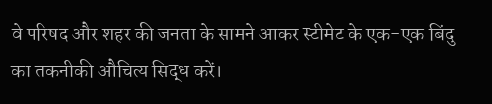वे परिषद और शहर की जनता के सामने आकर स्टीमेट के एक-एक बिंदु का तकनीकी औचित्य सिद्ध करें।